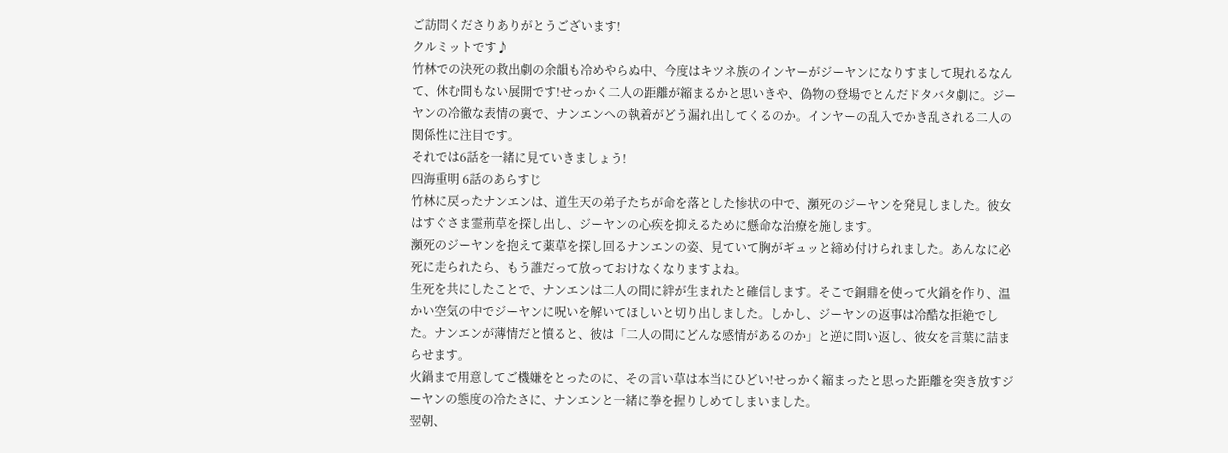ご訪問くださりありがとうございます!
クルミットです♪
竹林での決死の救出劇の余韻も冷めやらぬ中、今度はキツネ族のインヤーがジーヤンになりすまして現れるなんて、休む間もない展開です!せっかく二人の距離が縮まるかと思いきや、偽物の登場でとんだドタバタ劇に。ジーヤンの冷徹な表情の裏で、ナンエンへの執着がどう漏れ出してくるのか。インヤーの乱入でかき乱される二人の関係性に注目です。
それでは6話を一緒に見ていきましょう!
四海重明 6話のあらすじ
竹林に戻ったナンエンは、道生天の弟子たちが命を落とした惨状の中で、瀕死のジーヤンを発見しました。彼女はすぐさま霊荊草を探し出し、ジーヤンの心疾を抑えるために懸命な治療を施します。
瀕死のジーヤンを抱えて薬草を探し回るナンエンの姿、見ていて胸がギュッと締め付けられました。あんなに必死に走られたら、もう誰だって放っておけなくなりますよね。
生死を共にしたことで、ナンエンは二人の間に絆が生まれたと確信します。そこで銅鼎を使って火鍋を作り、温かい空気の中でジーヤンに呪いを解いてほしいと切り出しました。しかし、ジーヤンの返事は冷酷な拒絶でした。ナンエンが薄情だと憤ると、彼は「二人の間にどんな感情があるのか」と逆に問い返し、彼女を言葉に詰まらせます。
火鍋まで用意してご機嫌をとったのに、その言い草は本当にひどい!せっかく縮まったと思った距離を突き放すジーヤンの態度の冷たさに、ナンエンと一緒に拳を握りしめてしまいました。
翌朝、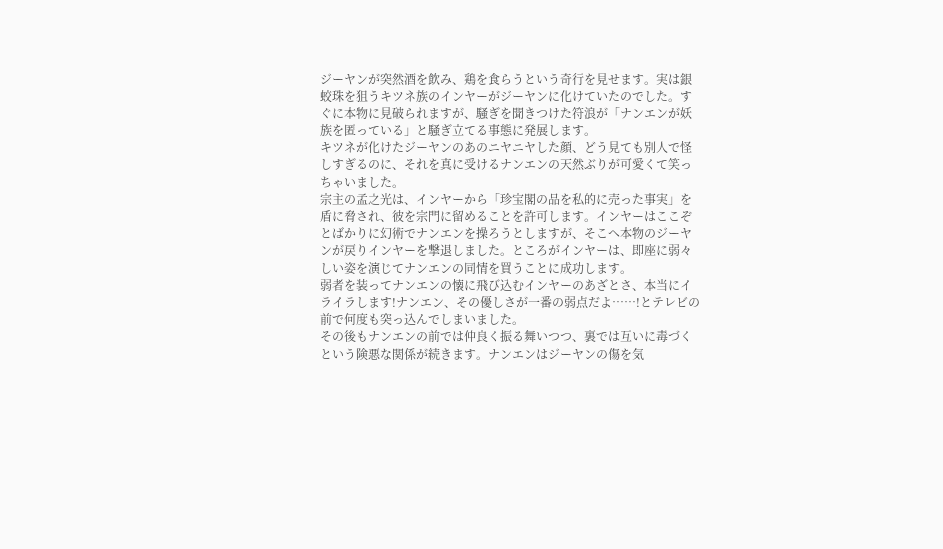ジーヤンが突然酒を飲み、鶏を食らうという奇行を見せます。実は銀蛟珠を狙うキツネ族のインヤーがジーヤンに化けていたのでした。すぐに本物に見破られますが、騒ぎを聞きつけた符浪が「ナンエンが妖族を匿っている」と騒ぎ立てる事態に発展します。
キツネが化けたジーヤンのあのニヤニヤした顔、どう見ても別人で怪しすぎるのに、それを真に受けるナンエンの天然ぶりが可愛くて笑っちゃいました。
宗主の孟之光は、インヤーから「珍宝閣の品を私的に売った事実」を盾に脅され、彼を宗門に留めることを許可します。インヤーはここぞとばかりに幻術でナンエンを操ろうとしますが、そこへ本物のジーヤンが戻りインヤーを撃退しました。ところがインヤーは、即座に弱々しい姿を演じてナンエンの同情を買うことに成功します。
弱者を装ってナンエンの懐に飛び込むインヤーのあざとさ、本当にイライラします!ナンエン、その優しさが一番の弱点だよ……!とテレビの前で何度も突っ込んでしまいました。
その後もナンエンの前では仲良く振る舞いつつ、裏では互いに毒づくという険悪な関係が続きます。ナンエンはジーヤンの傷を気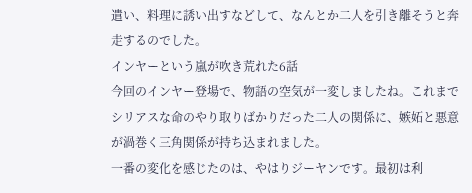遣い、料理に誘い出すなどして、なんとか二人を引き離そうと奔走するのでした。
インヤーという嵐が吹き荒れた6話
今回のインヤー登場で、物語の空気が一変しましたね。これまでシリアスな命のやり取りばかりだった二人の関係に、嫉妬と悪意が渦巻く三角関係が持ち込まれました。
一番の変化を感じたのは、やはりジーヤンです。最初は利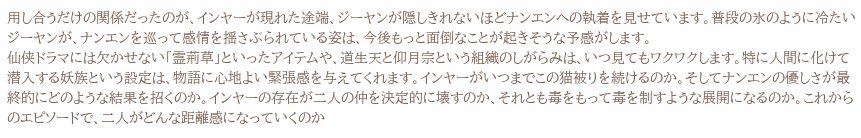用し合うだけの関係だったのが、インヤーが現れた途端、ジーヤンが隠しきれないほどナンエンへの執着を見せています。普段の氷のように冷たいジーヤンが、ナンエンを巡って感情を揺さぶられている姿は、今後もっと面倒なことが起きそうな予感がします。
仙侠ドラマには欠かせない「霊荊草」といったアイテムや、道生天と仰月宗という組織のしがらみは、いつ見てもワクワクします。特に人間に化けて潜入する妖族という設定は、物語に心地よい緊張感を与えてくれます。インヤーがいつまでこの猫被りを続けるのか。そしてナンエンの優しさが最終的にどのような結果を招くのか。インヤーの存在が二人の仲を決定的に壊すのか、それとも毒をもって毒を制すような展開になるのか。これからのエピソードで、二人がどんな距離感になっていくのか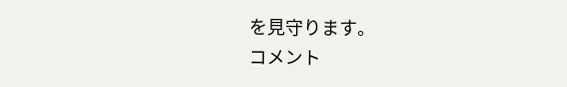を見守ります。
コメント